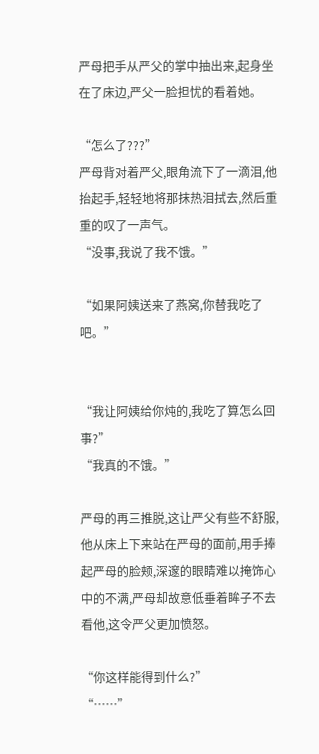严母把手从严父的掌中抽出来,起身坐在了床边,严父一脸担忧的看着她。

“怎么了???”
严母背对着严父,眼角流下了一滴泪,他抬起手,轻轻地将那抹热泪拭去,然后重重的叹了一声气。
“没事,我说了我不饿。”

“如果阿姨送来了燕窝,你替我吃了吧。”


“我让阿姨给你炖的,我吃了算怎么回事?”
“我真的不饿。”

严母的再三推脱,这让严父有些不舒服,他从床上下来站在严母的面前,用手捧起严母的脸颊,深邃的眼睛难以掩饰心中的不满,严母却故意低垂着眸子不去看他,这令严父更加愤怒。

“你这样能得到什么?”
“……”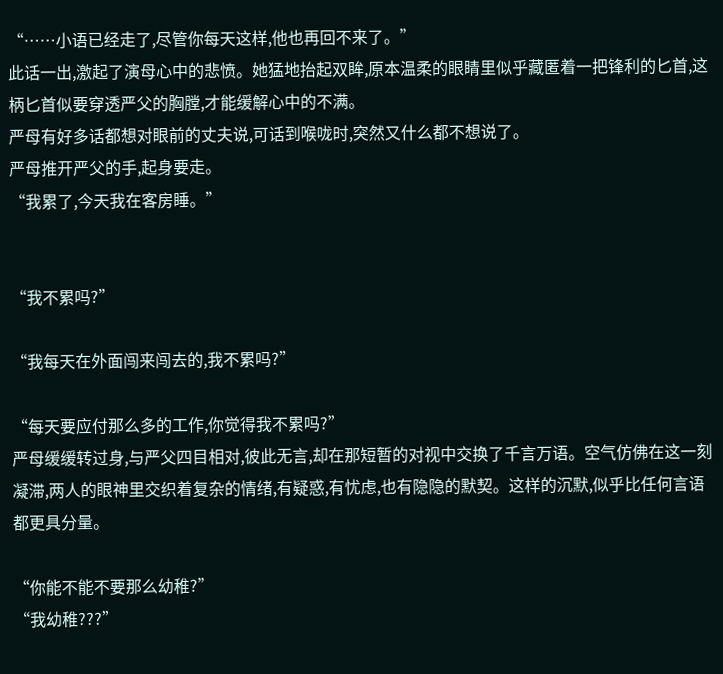“……小语已经走了,尽管你每天这样,他也再回不来了。”
此话一出,激起了演母心中的悲愤。她猛地抬起双眸,原本温柔的眼睛里似乎藏匿着一把锋利的匕首,这柄匕首似要穿透严父的胸膛,才能缓解心中的不满。
严母有好多话都想对眼前的丈夫说,可话到喉咙时,突然又什么都不想说了。
严母推开严父的手,起身要走。
“我累了,今天我在客房睡。”


“我不累吗?”

“我每天在外面闯来闯去的,我不累吗?”

“每天要应付那么多的工作,你觉得我不累吗?”
严母缓缓转过身,与严父四目相对,彼此无言,却在那短暂的对视中交换了千言万语。空气仿佛在这一刻凝滞,两人的眼神里交织着复杂的情绪,有疑惑,有忧虑,也有隐隐的默契。这样的沉默,似乎比任何言语都更具分量。

“你能不能不要那么幼稚?”
“我幼稚???”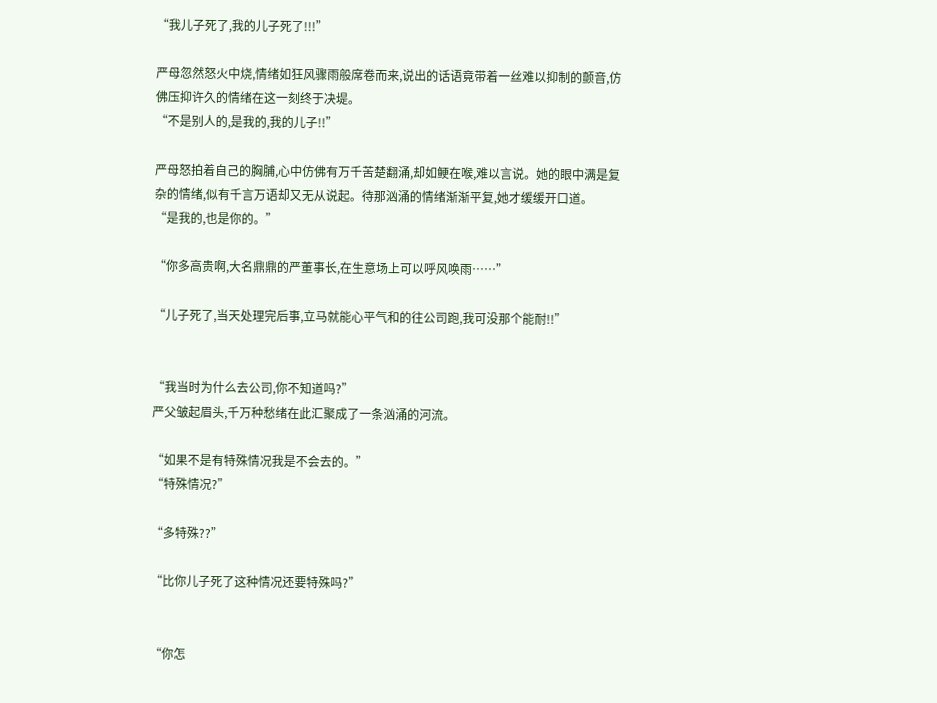“我儿子死了,我的儿子死了!!!”

严母忽然怒火中烧,情绪如狂风骤雨般席卷而来,说出的话语竟带着一丝难以抑制的颤音,仿佛压抑许久的情绪在这一刻终于决堤。
“不是别人的,是我的,我的儿子!!”

严母怒拍着自己的胸脯,心中仿佛有万千苦楚翻涌,却如鲠在喉,难以言说。她的眼中满是复杂的情绪,似有千言万语却又无从说起。待那汹涌的情绪渐渐平复,她才缓缓开口道。
“是我的,也是你的。”

“你多高贵啊,大名鼎鼎的严董事长,在生意场上可以呼风唤雨……”

“儿子死了,当天处理完后事,立马就能心平气和的往公司跑,我可没那个能耐!!”


“我当时为什么去公司,你不知道吗?”
严父皱起眉头,千万种愁绪在此汇聚成了一条汹涌的河流。

“如果不是有特殊情况我是不会去的。”
“特殊情况?”

“多特殊??”

“比你儿子死了这种情况还要特殊吗?”


“你怎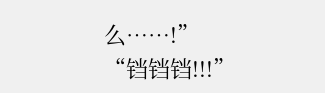么……!”
“铛铛铛!!!”